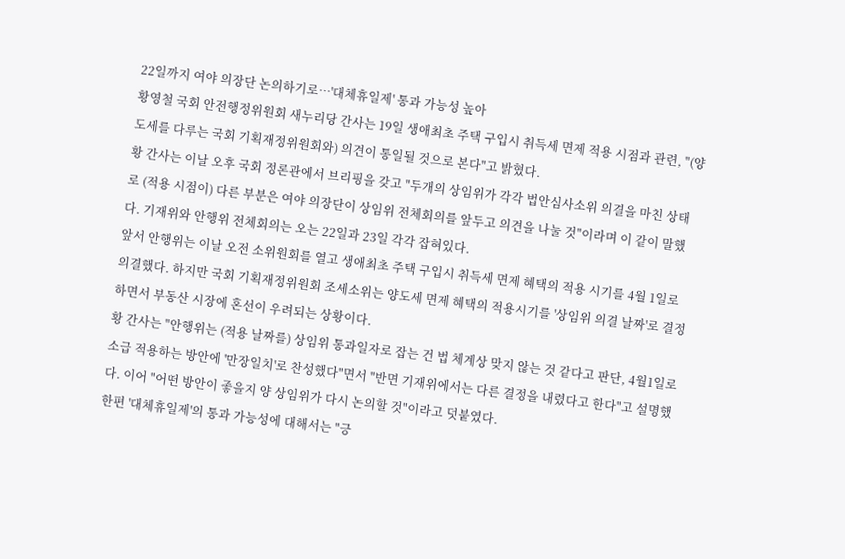22일까지 여야 의장단 논의하기로…'대체휴일제' 통과 가능성 높아
황영철 국회 안전행정위원회 새누리당 간사는 19일 생애최초 주택 구입시 취득세 면제 적용 시점과 관련, "(양도세를 다루는 국회 기획재정위원회와) 의견이 통일될 것으로 본다"고 밝혔다.
황 간사는 이날 오후 국회 정론관에서 브리핑을 갖고 "두개의 상임위가 각각 법안심사소위 의결을 마친 상태로 (적용 시점이) 다른 부분은 여야 의장단이 상임위 전체회의를 앞두고 의견을 나눌 것"이라며 이 같이 말했다. 기재위와 안행위 전체회의는 오는 22일과 23일 각각 잡혀있다.
앞서 안행위는 이날 오전 소위원회를 열고 생애최초 주택 구입시 취득세 면제 혜택의 적용 시기를 4월 1일로 의결했다. 하지만 국회 기획재정위원회 조세소위는 양도세 면제 혜택의 적용시기를 '상임위 의결 날짜'로 결정하면서 부동산 시장에 혼선이 우려되는 상황이다.
황 간사는 "안행위는 (적용 날짜를) 상임위 통과일자로 잡는 건 법 체계상 맞지 않는 것 같다고 판단, 4월1일로 소급 적용하는 방안에 '만장일치'로 찬성했다"면서 "반면 기재위에서는 다른 결정을 내렸다고 한다"고 설명했다. 이어 "어떤 방안이 좋을지 양 상임위가 다시 논의할 것"이라고 덧붙였다.
한편 '대체휴일제'의 통과 가능성에 대해서는 "긍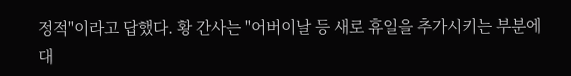정적"이라고 답했다. 황 간사는 "어버이날 등 새로 휴일을 추가시키는 부분에 대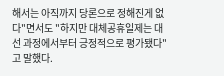해서는 아직까지 당론으로 정해진게 없다"면서도 "하지만 대체공휴일제는 대선 과정에서부터 긍정적으로 평가됐다"고 말했다.